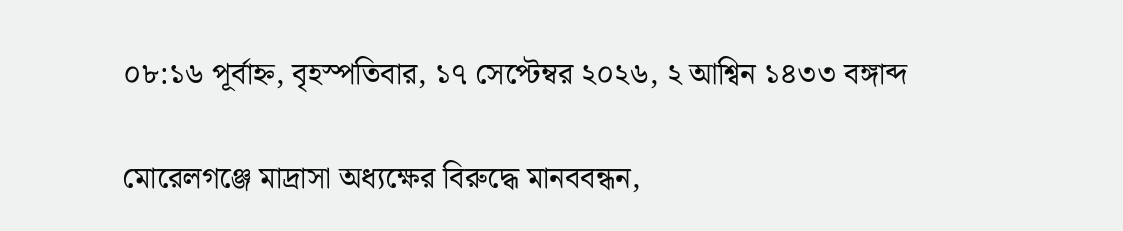০৮:১৬ পূর্বাহ্ন, বৃহস্পতিবার, ১৭ সেপ্টেম্বর ২০২৬, ২ আশ্বিন ১৪৩৩ বঙ্গাব্দ

মোরেলগঞ্জে মাদ্রাসা অধ্যক্ষের বিরুদ্ধে মানববন্ধন,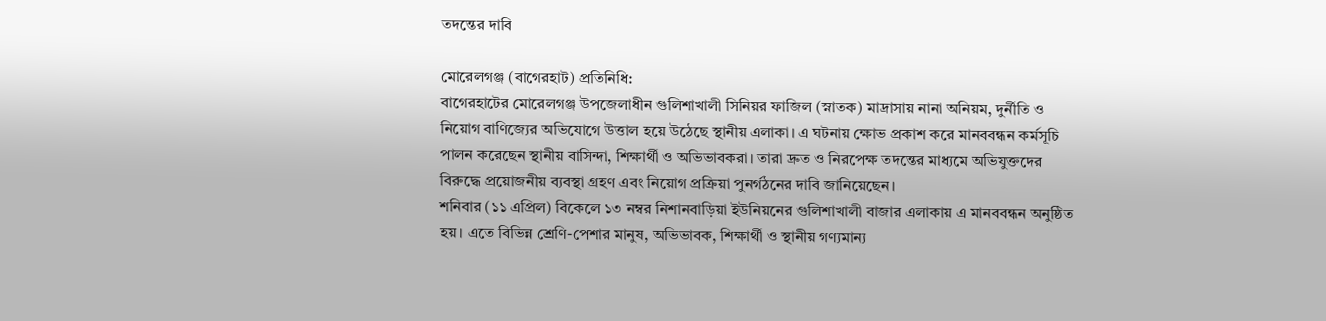তদন্তের দাবি

মোরেলগঞ্জ (বাগেরহাট) প্রতিনিধি:
বাগেরহাটের মোরেলগঞ্জ উপজেলাধীন গুলিশাখালী সিনিয়র ফাজিল (স্নাতক) মাদ্রাসায় নানা অনিয়ম, দুর্নীতি ও নিয়োগ বাণিজ্যের অভিযোগে উত্তাল হয়ে উঠেছে স্থানীয় এলাকা। এ ঘটনায় ক্ষোভ প্রকাশ করে মানববন্ধন কর্মসূচি পালন করেছেন স্থানীয় বাসিন্দা, শিক্ষার্থী ও অভিভাবকরা। তারা দ্রুত ও নিরপেক্ষ তদন্তের মাধ্যমে অভিযুক্তদের বিরুদ্ধে প্রয়োজনীয় ব্যবস্থা গ্রহণ এবং নিয়োগ প্রক্রিয়া পুনর্গঠনের দাবি জানিয়েছেন।
শনিবার (১১ এপ্রিল) বিকেলে ১৩ নম্বর নিশানবাড়িয়া ইউনিয়নের গুলিশাখালী বাজার এলাকায় এ মানববন্ধন অনুষ্ঠিত হয়। এতে বিভিন্ন শ্রেণি-পেশার মানুষ, অভিভাবক, শিক্ষার্থী ও স্থানীয় গণ্যমান্য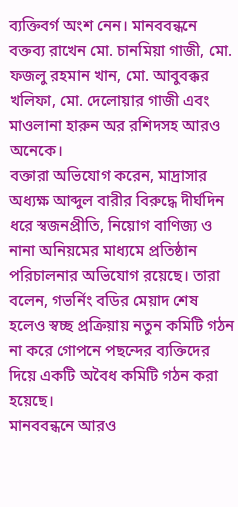ব্যক্তিবর্গ অংশ নেন। মানববন্ধনে বক্তব্য রাখেন মো. চানমিয়া গাজী, মো. ফজলু রহমান খান, মো. আবুবক্কর খলিফা, মো. দেলোয়ার গাজী এবং মাওলানা হারুন অর রশিদসহ আরও অনেকে।
বক্তারা অভিযোগ করেন, মাদ্রাসার অধ্যক্ষ আব্দুল বারীর বিরুদ্ধে দীর্ঘদিন ধরে স্বজনপ্রীতি, নিয়োগ বাণিজ্য ও নানা অনিয়মের মাধ্যমে প্রতিষ্ঠান পরিচালনার অভিযোগ রয়েছে। তারা বলেন, গভর্নিং বডির মেয়াদ শেষ হলেও স্বচ্ছ প্রক্রিয়ায় নতুন কমিটি গঠন না করে গোপনে পছন্দের ব্যক্তিদের দিয়ে একটি অবৈধ কমিটি গঠন করা হয়েছে।
মানববন্ধনে আরও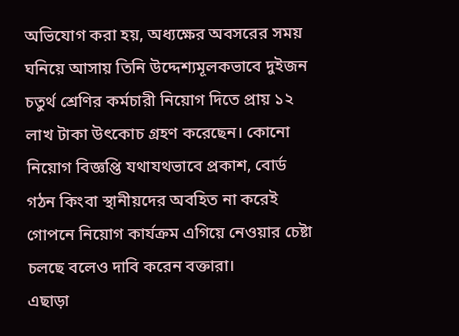অভিযোগ করা হয়, অধ্যক্ষের অবসরের সময় ঘনিয়ে আসায় তিনি উদ্দেশ্যমূলকভাবে দুইজন চতুর্থ শ্রেণির কর্মচারী নিয়োগ দিতে প্রায় ১২ লাখ টাকা উৎকোচ গ্রহণ করেছেন। কোনো নিয়োগ বিজ্ঞপ্তি যথাযথভাবে প্রকাশ, বোর্ড গঠন কিংবা স্থানীয়দের অবহিত না করেই গোপনে নিয়োগ কার্যক্রম এগিয়ে নেওয়ার চেষ্টা চলছে বলেও দাবি করেন বক্তারা।
এছাড়া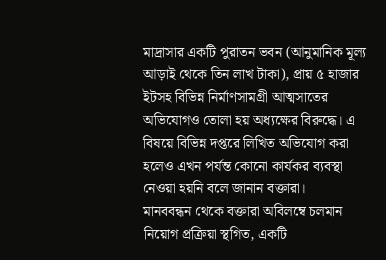মাদ্রাসার একটি পুরাতন ভবন (আনুমানিক মূল্য আড়াই থেকে তিন লাখ টাকা), প্রায় ৫ হাজার ইটসহ বিভিন্ন নির্মাণসামগ্রী আত্মসাতের অভিযোগও তোলা হয় অধ্যক্ষের বিরুদ্ধে। এ বিষয়ে বিভিন্ন দপ্তরে লিখিত অভিযোগ করা হলেও এখন পর্যন্ত কোনো কার্যকর ব্যবস্থা নেওয়া হয়নি বলে জানান বক্তারা।
মানববন্ধন থেকে বক্তারা অবিলম্বে চলমান নিয়োগ প্রক্রিয়া স্থগিত, একটি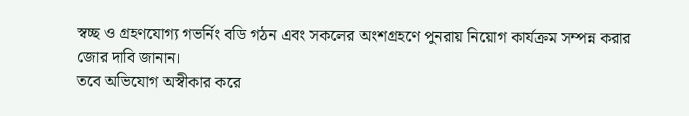স্বচ্ছ ও গ্রহণযোগ্য গভর্নিং বডি গঠন এবং সকলের অংশগ্রহণে পুনরায় নিয়োগ কার্যক্রম সম্পন্ন করার জোর দাবি জানান।
তবে অভিযোগ অস্বীকার করে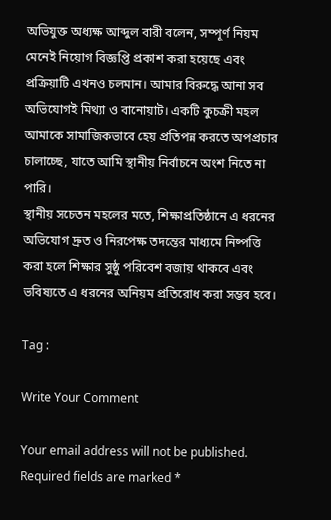অভিযুক্ত অধ্যক্ষ আব্দুল বারী বলেন, সম্পূর্ণ নিয়ম মেনেই নিয়োগ বিজ্ঞপ্তি প্রকাশ করা হয়েছে এবং প্রক্রিয়াটি এখনও চলমান। আমার বিরুদ্ধে আনা সব অভিযোগই মিথ্যা ও বানোয়াট। একটি কুচক্রী মহল আমাকে সামাজিকভাবে হেয় প্রতিপন্ন করতে অপপ্রচার চালাচ্ছে, যাতে আমি স্থানীয় নির্বাচনে অংশ নিতে না পারি।
স্থানীয় সচেতন মহলের মতে, শিক্ষাপ্রতিষ্ঠানে এ ধরনের অভিযোগ দ্রুত ও নিরপেক্ষ তদন্তের মাধ্যমে নিষ্পত্তি করা হলে শিক্ষার সুষ্ঠু পরিবেশ বজায় থাকবে এবং ভবিষ্যতে এ ধরনের অনিয়ম প্রতিরোধ করা সম্ভব হবে।

Tag :

Write Your Comment

Your email address will not be published. Required fields are marked *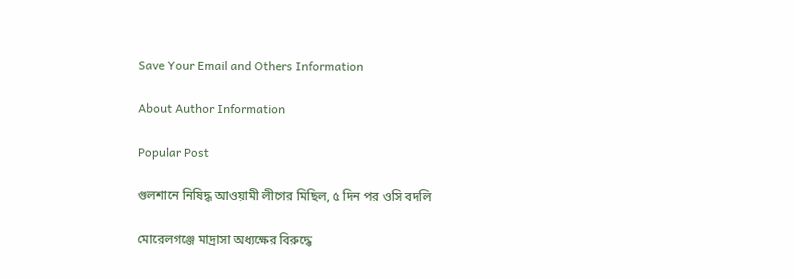Save Your Email and Others Information

About Author Information

Popular Post

গুলশানে নিষিদ্ধ আওয়ামী লীগের মিছিল, ৫ দিন পর ওসি বদলি

মোরেলগঞ্জে মাদ্রাসা অধ্যক্ষের বিরুদ্ধে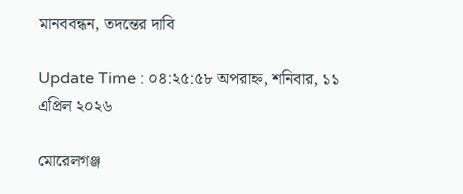মানববন্ধন, তদন্তের দাবি

Update Time : ০৪:২৫:৫৮ অপরাহ্ন, শনিবার, ১১ এপ্রিল ২০২৬

মোরেলগঞ্জ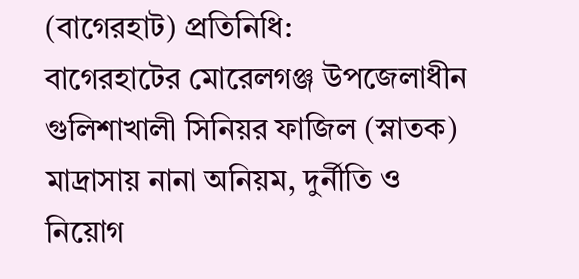(বাগেরহাট) প্রতিনিধি:
বাগেরহাটের মোরেলগঞ্জ উপজেলাধীন গুলিশাখালী সিনিয়র ফাজিল (স্নাতক) মাদ্রাসায় নানা অনিয়ম, দুর্নীতি ও নিয়োগ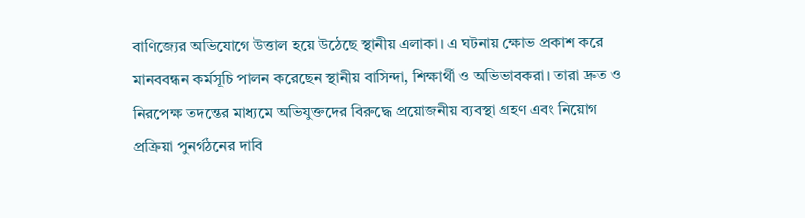বাণিজ্যের অভিযোগে উত্তাল হয়ে উঠেছে স্থানীয় এলাকা। এ ঘটনায় ক্ষোভ প্রকাশ করে মানববন্ধন কর্মসূচি পালন করেছেন স্থানীয় বাসিন্দা, শিক্ষার্থী ও অভিভাবকরা। তারা দ্রুত ও নিরপেক্ষ তদন্তের মাধ্যমে অভিযুক্তদের বিরুদ্ধে প্রয়োজনীয় ব্যবস্থা গ্রহণ এবং নিয়োগ প্রক্রিয়া পুনর্গঠনের দাবি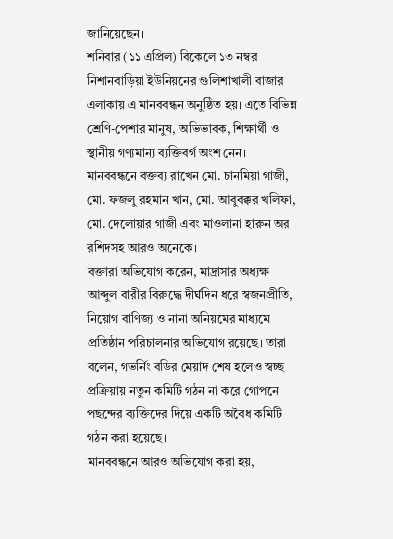জানিয়েছেন।
শনিবার (১১ এপ্রিল) বিকেলে ১৩ নম্বর নিশানবাড়িয়া ইউনিয়নের গুলিশাখালী বাজার এলাকায় এ মানববন্ধন অনুষ্ঠিত হয়। এতে বিভিন্ন শ্রেণি-পেশার মানুষ, অভিভাবক, শিক্ষার্থী ও স্থানীয় গণ্যমান্য ব্যক্তিবর্গ অংশ নেন। মানববন্ধনে বক্তব্য রাখেন মো. চানমিয়া গাজী, মো. ফজলু রহমান খান, মো. আবুবক্কর খলিফা, মো. দেলোয়ার গাজী এবং মাওলানা হারুন অর রশিদসহ আরও অনেকে।
বক্তারা অভিযোগ করেন, মাদ্রাসার অধ্যক্ষ আব্দুল বারীর বিরুদ্ধে দীর্ঘদিন ধরে স্বজনপ্রীতি, নিয়োগ বাণিজ্য ও নানা অনিয়মের মাধ্যমে প্রতিষ্ঠান পরিচালনার অভিযোগ রয়েছে। তারা বলেন, গভর্নিং বডির মেয়াদ শেষ হলেও স্বচ্ছ প্রক্রিয়ায় নতুন কমিটি গঠন না করে গোপনে পছন্দের ব্যক্তিদের দিয়ে একটি অবৈধ কমিটি গঠন করা হয়েছে।
মানববন্ধনে আরও অভিযোগ করা হয়,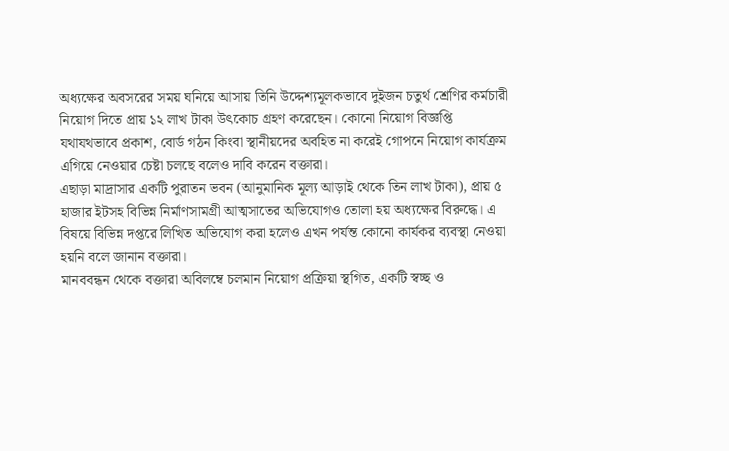অধ্যক্ষের অবসরের সময় ঘনিয়ে আসায় তিনি উদ্দেশ্যমূলকভাবে দুইজন চতুর্থ শ্রেণির কর্মচারী নিয়োগ দিতে প্রায় ১২ লাখ টাকা উৎকোচ গ্রহণ করেছেন। কোনো নিয়োগ বিজ্ঞপ্তি যথাযথভাবে প্রকাশ, বোর্ড গঠন কিংবা স্থানীয়দের অবহিত না করেই গোপনে নিয়োগ কার্যক্রম এগিয়ে নেওয়ার চেষ্টা চলছে বলেও দাবি করেন বক্তারা।
এছাড়া মাদ্রাসার একটি পুরাতন ভবন (আনুমানিক মূল্য আড়াই থেকে তিন লাখ টাকা), প্রায় ৫ হাজার ইটসহ বিভিন্ন নির্মাণসামগ্রী আত্মসাতের অভিযোগও তোলা হয় অধ্যক্ষের বিরুদ্ধে। এ বিষয়ে বিভিন্ন দপ্তরে লিখিত অভিযোগ করা হলেও এখন পর্যন্ত কোনো কার্যকর ব্যবস্থা নেওয়া হয়নি বলে জানান বক্তারা।
মানববন্ধন থেকে বক্তারা অবিলম্বে চলমান নিয়োগ প্রক্রিয়া স্থগিত, একটি স্বচ্ছ ও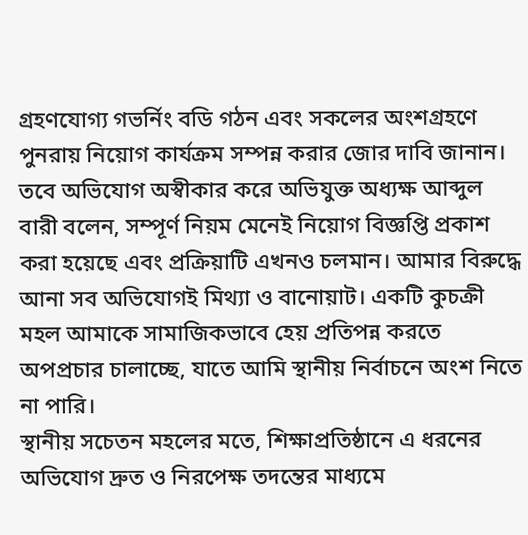গ্রহণযোগ্য গভর্নিং বডি গঠন এবং সকলের অংশগ্রহণে পুনরায় নিয়োগ কার্যক্রম সম্পন্ন করার জোর দাবি জানান।
তবে অভিযোগ অস্বীকার করে অভিযুক্ত অধ্যক্ষ আব্দুল বারী বলেন, সম্পূর্ণ নিয়ম মেনেই নিয়োগ বিজ্ঞপ্তি প্রকাশ করা হয়েছে এবং প্রক্রিয়াটি এখনও চলমান। আমার বিরুদ্ধে আনা সব অভিযোগই মিথ্যা ও বানোয়াট। একটি কুচক্রী মহল আমাকে সামাজিকভাবে হেয় প্রতিপন্ন করতে অপপ্রচার চালাচ্ছে, যাতে আমি স্থানীয় নির্বাচনে অংশ নিতে না পারি।
স্থানীয় সচেতন মহলের মতে, শিক্ষাপ্রতিষ্ঠানে এ ধরনের অভিযোগ দ্রুত ও নিরপেক্ষ তদন্তের মাধ্যমে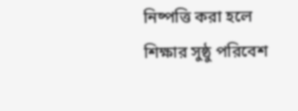নিষ্পত্তি করা হলে শিক্ষার সুষ্ঠু পরিবেশ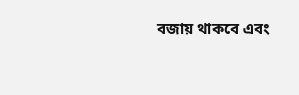বজায় থাকবে এবং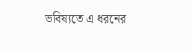ভবিষ্যতে এ ধরনের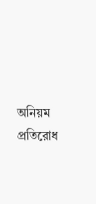অনিয়ম প্রতিরোধ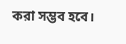করা সম্ভব হবে।